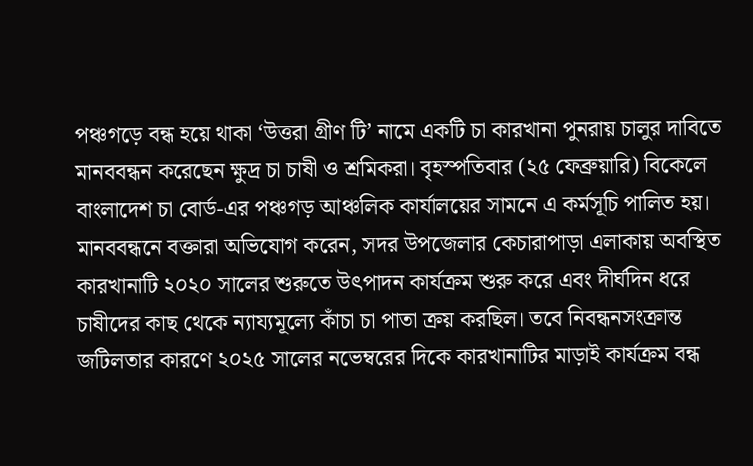পঞ্চগড়ে বন্ধ হয়ে থাকা ‘উত্তরা গ্রীণ টি’ নামে একটি চা কারখানা পুনরায় চালুর দাবিতে মানববন্ধন করেছেন ক্ষুদ্র চা চাষী ও শ্রমিকরা। বৃহস্পতিবার (২৫ ফেব্রুয়ারি) বিকেলে বাংলাদেশ চা বোর্ড-এর পঞ্চগড় আঞ্চলিক কার্যালয়ের সামনে এ কর্মসূচি পালিত হয়।
মানববন্ধনে বক্তারা অভিযোগ করেন, সদর উপজেলার কেচারাপাড়া এলাকায় অবস্থিত কারখানাটি ২০২০ সালের শুরুতে উৎপাদন কার্যক্রম শুরু করে এবং দীর্ঘদিন ধরে চাষীদের কাছ থেকে ন্যায্যমূল্যে কাঁচা চা পাতা ক্রয় করছিল। তবে নিবন্ধনসংক্রান্ত জটিলতার কারণে ২০২৫ সালের নভেম্বরের দিকে কারখানাটির মাড়াই কার্যক্রম বন্ধ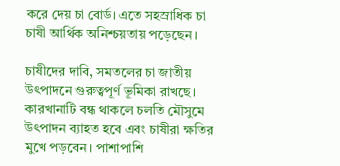করে দেয় চা বোর্ড। এতে সহস্রাধিক চা চাষী আর্থিক অনিশ্চয়তায় পড়েছেন।

চাষীদের দাবি, সমতলের চা জাতীয় উৎপাদনে গুরুত্বপূর্ণ ভূমিকা রাখছে। কারখানাটি বন্ধ থাকলে চলতি মৌসুমে উৎপাদন ব্যাহত হবে এবং চাষীরা ক্ষতির মুখে পড়বেন। পাশাপাশি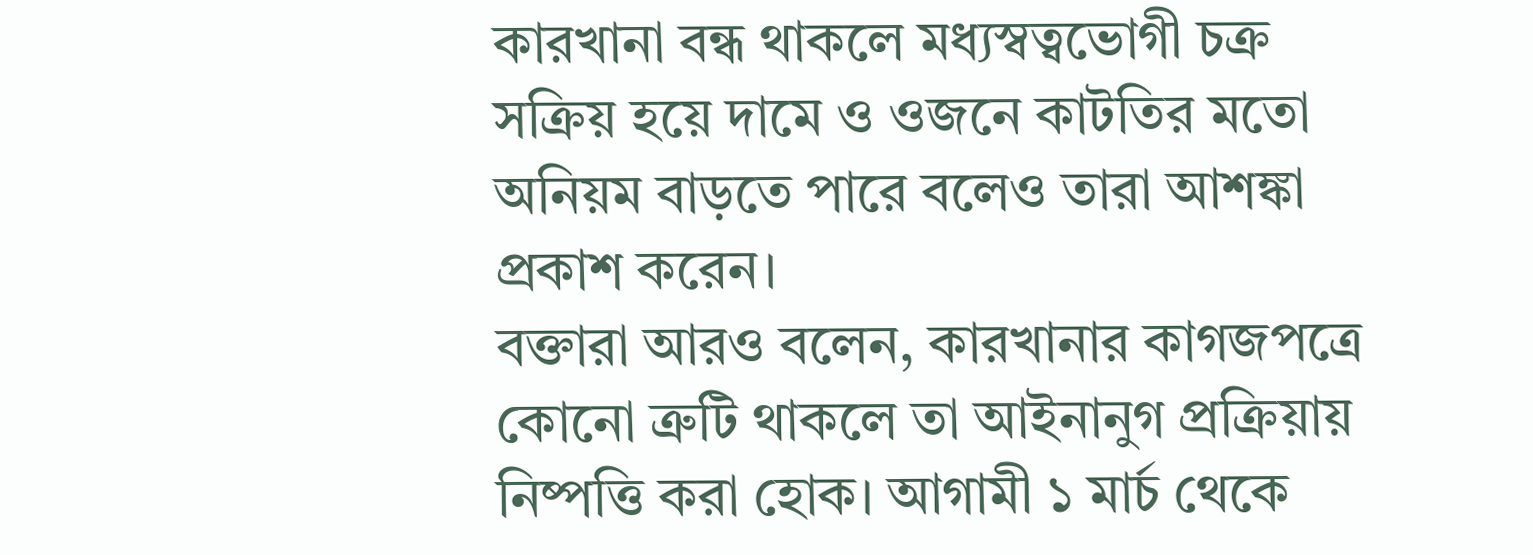কারখানা বন্ধ থাকলে মধ্যস্বত্বভোগী চক্র সক্রিয় হয়ে দামে ও ওজনে কাটতির মতো অনিয়ম বাড়তে পারে বলেও তারা আশঙ্কা প্রকাশ করেন।
বক্তারা আরও বলেন, কারখানার কাগজপত্রে কোনো ত্রুটি থাকলে তা আইনানুগ প্রক্রিয়ায় নিষ্পত্তি করা হোক। আগামী ১ মার্চ থেকে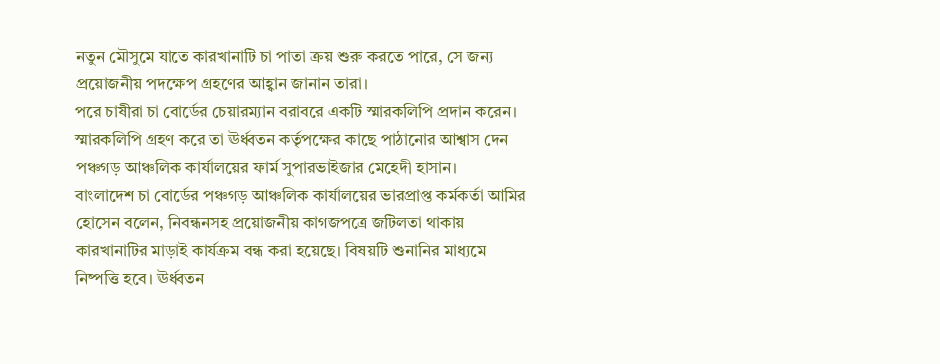নতুন মৌসুমে যাতে কারখানাটি চা পাতা ক্রয় শুরু করতে পারে, সে জন্য প্রয়োজনীয় পদক্ষেপ গ্রহণের আহ্বান জানান তারা।
পরে চাষীরা চা বোর্ডের চেয়ারম্যান বরাবরে একটি স্মারকলিপি প্রদান করেন। স্মারকলিপি গ্রহণ করে তা ঊর্ধ্বতন কর্তৃপক্ষের কাছে পাঠানোর আশ্বাস দেন পঞ্চগড় আঞ্চলিক কার্যালয়ের ফার্ম সুপারভাইজার মেহেদী হাসান।
বাংলাদেশ চা বোর্ডের পঞ্চগড় আঞ্চলিক কার্যালয়ের ভারপ্রাপ্ত কর্মকর্তা আমির হোসেন বলেন, নিবন্ধনসহ প্রয়োজনীয় কাগজপত্রে জটিলতা থাকায় কারখানাটির মাড়াই কার্যক্রম বন্ধ করা হয়েছে। বিষয়টি শুনানির মাধ্যমে নিষ্পত্তি হবে। ঊর্ধ্বতন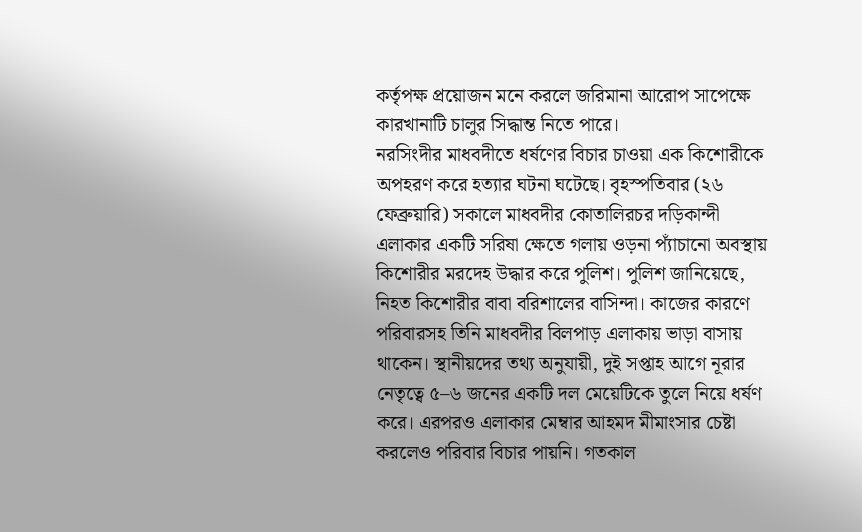কর্তৃপক্ষ প্রয়োজন মনে করলে জরিমানা আরোপ সাপেক্ষে কারখানাটি চালুর সিদ্ধান্ত নিতে পারে।
নরসিংদীর মাধবদীতে ধর্ষণের বিচার চাওয়া এক কিশোরীকে অপহরণ করে হত্যার ঘটনা ঘটেছে। বৃহস্পতিবার (২৬ ফেব্রুয়ারি) সকালে মাধবদীর কোতালিরচর দড়িকান্দী এলাকার একটি সরিষা ক্ষেতে গলায় ওড়না প্যাঁচানো অবস্থায় কিশোরীর মরদেহ উদ্ধার করে পুলিশ। পুলিশ জানিয়েছে, নিহত কিশোরীর বাবা বরিশালের বাসিন্দা। কাজের কারণে পরিবারসহ তিনি মাধবদীর বিলপাড় এলাকায় ভাড়া বাসায় থাকেন। স্থানীয়দের তথ্য অনুযায়ী, দুই সপ্তাহ আগে নূরার নেতৃত্বে ৫–৬ জনের একটি দল মেয়েটিকে তুলে নিয়ে ধর্ষণ করে। এরপরও এলাকার মেম্বার আহমদ মীমাংসার চেষ্টা করলেও পরিবার বিচার পায়নি। গতকাল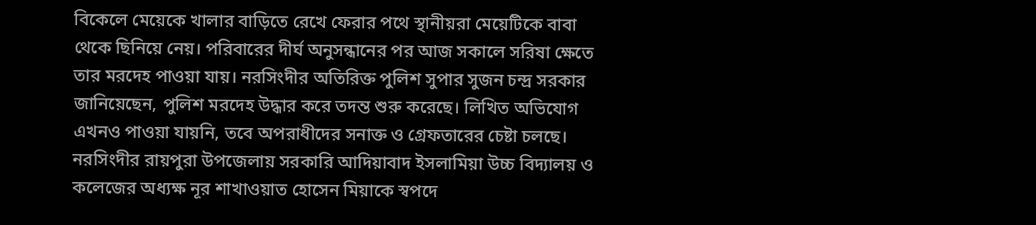বিকেলে মেয়েকে খালার বাড়িতে রেখে ফেরার পথে স্থানীয়রা মেয়েটিকে বাবা থেকে ছিনিয়ে নেয়। পরিবারের দীর্ঘ অনুসন্ধানের পর আজ সকালে সরিষা ক্ষেতে তার মরদেহ পাওয়া যায়। নরসিংদীর অতিরিক্ত পুলিশ সুপার সুজন চন্দ্র সরকার জানিয়েছেন, পুলিশ মরদেহ উদ্ধার করে তদন্ত শুরু করেছে। লিখিত অভিযোগ এখনও পাওয়া যায়নি, তবে অপরাধীদের সনাক্ত ও গ্রেফতারের চেষ্টা চলছে।
নরসিংদীর রায়পুরা উপজেলায় সরকারি আদিয়াবাদ ইসলামিয়া উচ্চ বিদ্যালয় ও কলেজের অধ্যক্ষ নূর শাখাওয়াত হোসেন মিয়াকে স্বপদে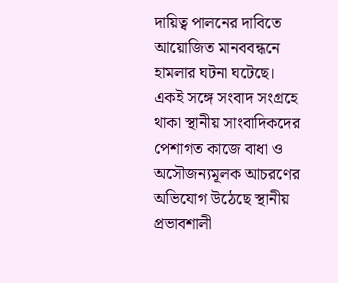দায়িত্ব পালনের দাবিতে আয়োজিত মানববন্ধনে হামলার ঘটনা ঘটেছে। একই সঙ্গে সংবাদ সংগ্রহে থাকা স্থানীয় সাংবাদিকদের পেশাগত কাজে বাধা ও অসৌজন্যমূলক আচরণের অভিযোগ উঠেছে স্থানীয় প্রভাবশালী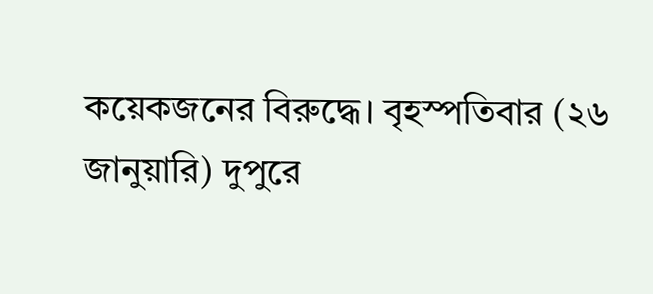কয়েকজনের বিরুদ্ধে। বৃহস্পতিবার (২৬ জানুয়ারি) দুপুরে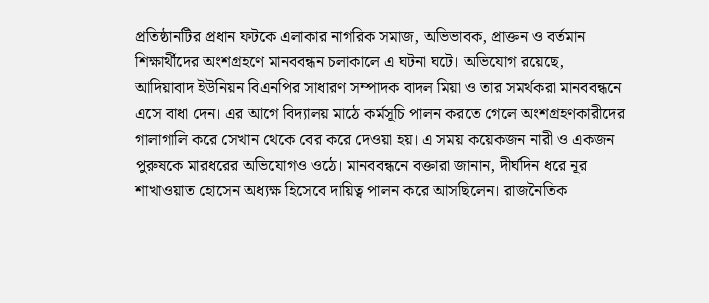প্রতিষ্ঠানটির প্রধান ফটকে এলাকার নাগরিক সমাজ, অভিভাবক, প্রাক্তন ও বর্তমান শিক্ষার্থীদের অংশগ্রহণে মানববন্ধন চলাকালে এ ঘটনা ঘটে। অভিযোগ রয়েছে, আদিয়াবাদ ইউনিয়ন বিএনপির সাধারণ সম্পাদক বাদল মিয়া ও তার সমর্থকরা মানববন্ধনে এসে বাধা দেন। এর আগে বিদ্যালয় মাঠে কর্মসূচি পালন করতে গেলে অংশগ্রহণকারীদের গালাগালি করে সেখান থেকে বের করে দেওয়া হয়। এ সময় কয়েকজন নারী ও একজন পুরুষকে মারধরের অভিযোগও ওঠে। মানববন্ধনে বক্তারা জানান, দীর্ঘদিন ধরে নূর শাখাওয়াত হোসেন অধ্যক্ষ হিসেবে দায়িত্ব পালন করে আসছিলেন। রাজনৈতিক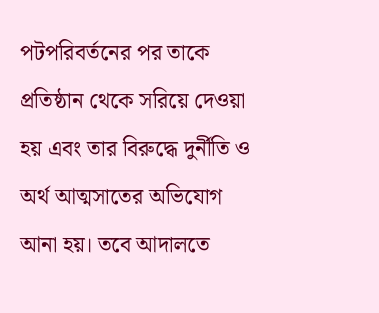পটপরিবর্তনের পর তাকে প্রতিষ্ঠান থেকে সরিয়ে দেওয়া হয় এবং তার বিরুদ্ধে দুর্নীতি ও অর্থ আত্মসাতের অভিযোগ আনা হয়। তবে আদালতে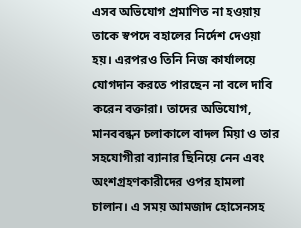এসব অভিযোগ প্রমাণিত না হওয়ায় তাকে স্বপদে বহালের নির্দেশ দেওয়া হয়। এরপরও তিনি নিজ কার্যালয়ে যোগদান করতে পারছেন না বলে দাবি করেন বক্তারা। তাদের অভিযোগ, মানববন্ধন চলাকালে বাদল মিয়া ও তার সহযোগীরা ব্যানার ছিনিয়ে নেন এবং অংশগ্রহণকারীদের ওপর হামলা চালান। এ সময় আমজাদ হোসেনসহ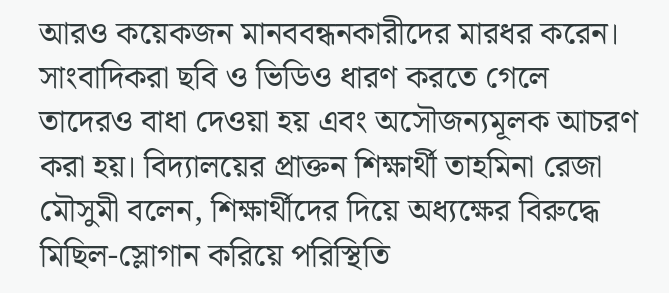আরও কয়েকজন মানববন্ধনকারীদের মারধর করেন। সাংবাদিকরা ছবি ও ভিডিও ধারণ করতে গেলে তাদেরও বাধা দেওয়া হয় এবং অসৌজন্যমূলক আচরণ করা হয়। বিদ্যালয়ের প্রাক্তন শিক্ষার্থী তাহমিনা রেজা মৌসুমী বলেন, শিক্ষার্থীদের দিয়ে অধ্যক্ষের বিরুদ্ধে মিছিল-স্লোগান করিয়ে পরিস্থিতি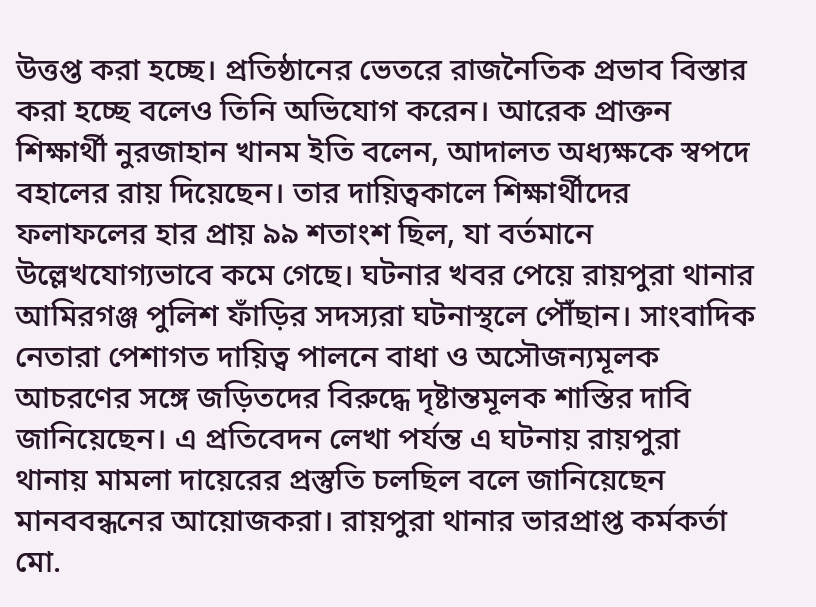উত্তপ্ত করা হচ্ছে। প্রতিষ্ঠানের ভেতরে রাজনৈতিক প্রভাব বিস্তার করা হচ্ছে বলেও তিনি অভিযোগ করেন। আরেক প্রাক্তন শিক্ষার্থী নুরজাহান খানম ইতি বলেন, আদালত অধ্যক্ষকে স্বপদে বহালের রায় দিয়েছেন। তার দায়িত্বকালে শিক্ষার্থীদের ফলাফলের হার প্রায় ৯৯ শতাংশ ছিল, যা বর্তমানে উল্লেখযোগ্যভাবে কমে গেছে। ঘটনার খবর পেয়ে রায়পুরা থানার আমিরগঞ্জ পুলিশ ফাঁড়ির সদস্যরা ঘটনাস্থলে পৌঁছান। সাংবাদিক নেতারা পেশাগত দায়িত্ব পালনে বাধা ও অসৌজন্যমূলক আচরণের সঙ্গে জড়িতদের বিরুদ্ধে দৃষ্টান্তমূলক শাস্তির দাবি জানিয়েছেন। এ প্রতিবেদন লেখা পর্যন্ত এ ঘটনায় রায়পুরা থানায় মামলা দায়েরের প্রস্তুতি চলছিল বলে জানিয়েছেন মানববন্ধনের আয়োজকরা। রায়পুরা থানার ভারপ্রাপ্ত কর্মকর্তা মো.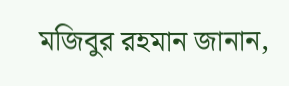মজিবুর রহমান জানান,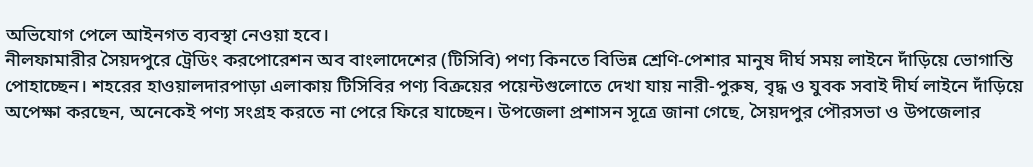অভিযোগ পেলে আইনগত ব্যবস্থা নেওয়া হবে।
নীলফামারীর সৈয়দপুরে ট্রেডিং করপোরেশন অব বাংলাদেশের (টিসিবি) পণ্য কিনতে বিভিন্ন শ্রেণি-পেশার মানুষ দীর্ঘ সময় লাইনে দাঁড়িয়ে ভোগান্তি পোহাচ্ছেন। শহরের হাওয়ালদারপাড়া এলাকায় টিসিবির পণ্য বিক্রয়ের পয়েন্টগুলোতে দেখা যায় নারী-পুরুষ, বৃদ্ধ ও যুবক সবাই দীর্ঘ লাইনে দাঁড়িয়ে অপেক্ষা করছেন, অনেকেই পণ্য সংগ্রহ করতে না পেরে ফিরে যাচ্ছেন। উপজেলা প্রশাসন সূত্রে জানা গেছে, সৈয়দপুর পৌরসভা ও উপজেলার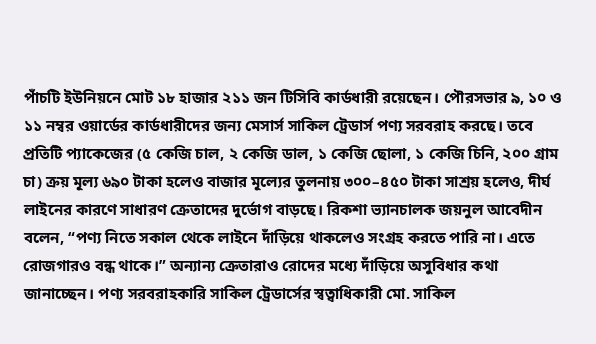পাঁচটি ইউনিয়নে মোট ১৮ হাজার ২১১ জন টিসিবি কার্ডধারী রয়েছেন। পৌরসভার ৯, ১০ ও ১১ নম্বর ওয়ার্ডের কার্ডধারীদের জন্য মেসার্স সাকিল ট্রেডার্স পণ্য সরবরাহ করছে। তবে প্রতিটি প্যাকেজের (৫ কেজি চাল, ২ কেজি ডাল, ১ কেজি ছোলা, ১ কেজি চিনি, ২০০ গ্রাম চা) ক্রয় মূল্য ৬৯০ টাকা হলেও বাজার মূল্যের তুলনায় ৩০০–৪৫০ টাকা সাশ্রয় হলেও, দীর্ঘ লাইনের কারণে সাধারণ ক্রেতাদের দুর্ভোগ বাড়ছে। রিকশা ভ্যানচালক জয়নুল আবেদীন বলেন, “পণ্য নিতে সকাল থেকে লাইনে দাঁড়িয়ে থাকলেও সংগ্রহ করতে পারি না। এতে রোজগারও বন্ধ থাকে।” অন্যান্য ক্রেতারাও রোদের মধ্যে দাঁড়িয়ে অসুবিধার কথা জানাচ্ছেন। পণ্য সরবরাহকারি সাকিল ট্রেডার্সের স্বত্বাধিকারী মো. সাকিল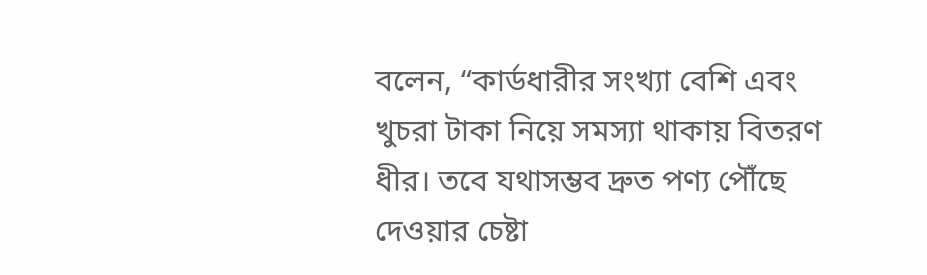বলেন, “কার্ডধারীর সংখ্যা বেশি এবং খুচরা টাকা নিয়ে সমস্যা থাকায় বিতরণ ধীর। তবে যথাসম্ভব দ্রুত পণ্য পৌঁছে দেওয়ার চেষ্টা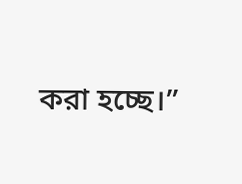করা হচ্ছে।”